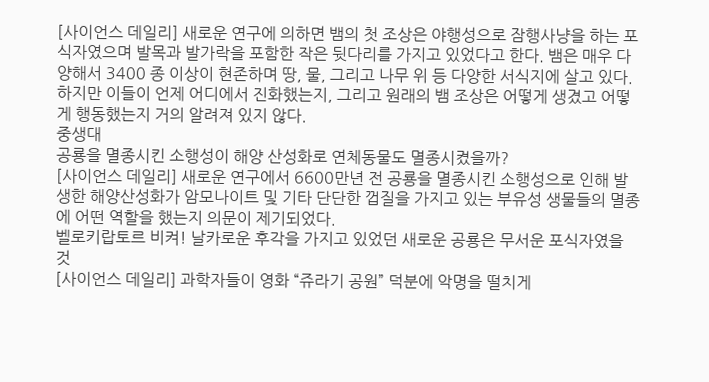[사이언스 데일리] 새로운 연구에 의하면 뱀의 첫 조상은 야행성으로 잠행사냥을 하는 포식자였으며 발목과 발가락을 포함한 작은 뒷다리를 가지고 있었다고 한다. 뱀은 매우 다양해서 3400 종 이상이 현존하며 땅, 물, 그리고 나무 위 등 다양한 서식지에 살고 있다. 하지만 이들이 언제 어디에서 진화했는지, 그리고 원래의 뱀 조상은 어떻게 생겼고 어떻게 행동했는지 거의 알려져 있지 않다.
중생대
공룡을 멸종시킨 소행성이 해양 산성화로 연체동물도 멸종시켰을까?
[사이언스 데일리] 새로운 연구에서 6600만년 전 공룡을 멸종시킨 소행성으로 인해 발생한 해양산성화가 암모나이트 및 기타 단단한 껍질을 가지고 있는 부유성 생물들의 멸종에 어떤 역할을 했는지 의문이 제기되었다.
벨로키랍토르 비켜! 날카로운 후각을 가지고 있었던 새로운 공룡은 무서운 포식자였을 것
[사이언스 데일리] 과학자들이 영화 “쥬라기 공원” 덕분에 악명을 떨치게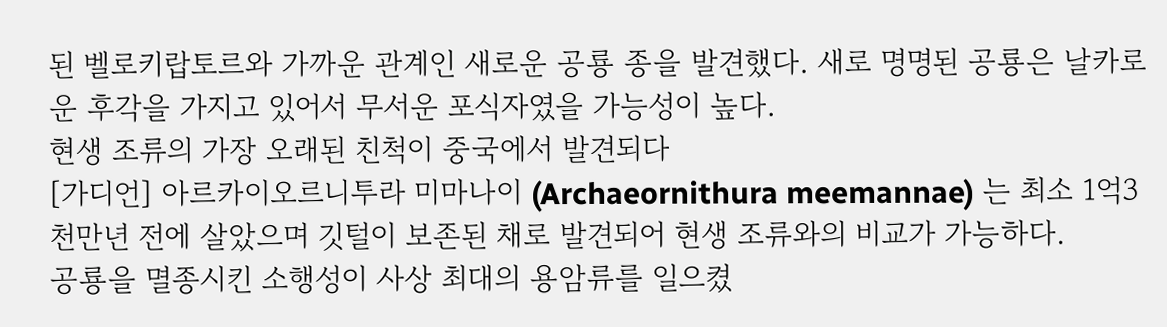된 벨로키랍토르와 가까운 관계인 새로운 공룡 종을 발견했다. 새로 명명된 공룡은 날카로운 후각을 가지고 있어서 무서운 포식자였을 가능성이 높다.
현생 조류의 가장 오래된 친척이 중국에서 발견되다
[가디언] 아르카이오르니투라 미마나이 (Archaeornithura meemannae) 는 최소 1억3천만년 전에 살았으며 깃털이 보존된 채로 발견되어 현생 조류와의 비교가 가능하다.
공룡을 멸종시킨 소행성이 사상 최대의 용암류를 일으켰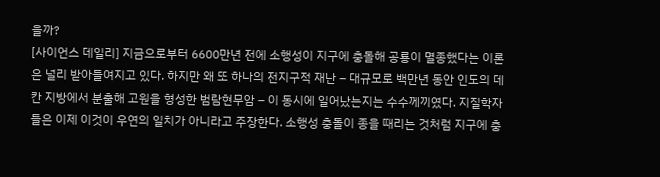을까?
[사이언스 데일리] 지금으로부터 6600만년 전에 소행성이 지구에 충돌해 공룡이 멸종했다는 이론은 널리 받아들여지고 있다. 하지만 왜 또 하나의 전지구적 재난 – 대규모로 백만년 동안 인도의 데칸 지방에서 분출해 고원을 형성한 범람현무암 – 이 동시에 일어났는지는 수수께끼였다. 지질학자들은 이제 이것이 우연의 일치가 아니라고 주장한다. 소행성 충돌이 종을 때리는 것처럼 지구에 충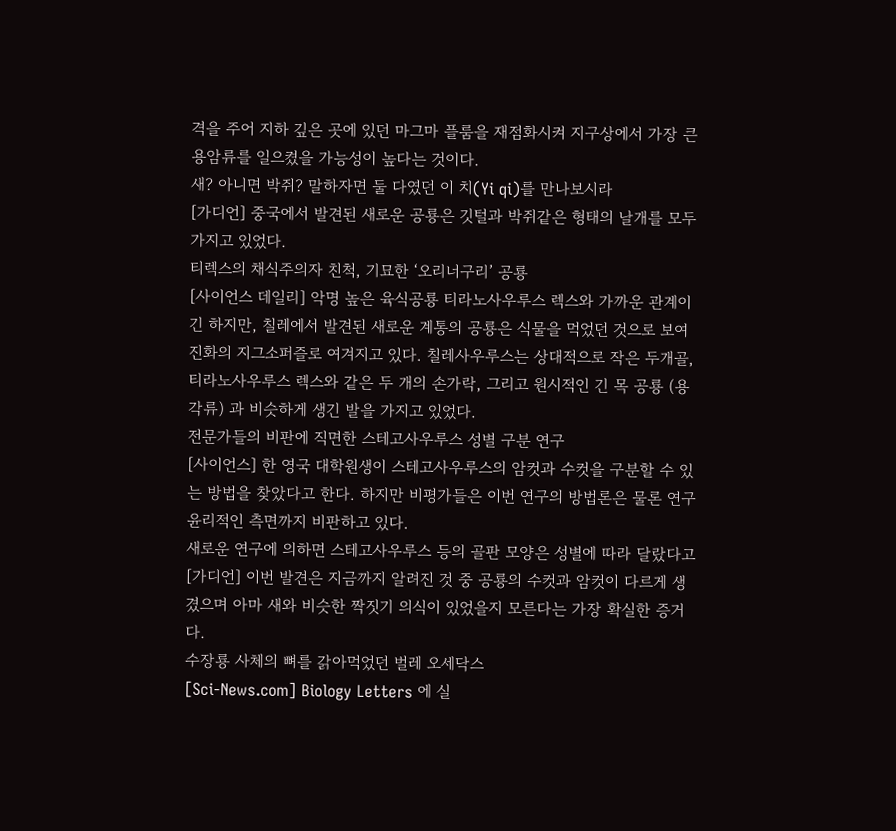격을 주어 지하 깊은 곳에 있던 마그마 플룸을 재점화시켜 지구상에서 가장 큰 용암류를 일으켰을 가능성이 높다는 것이다.
새? 아니면 박쥐? 말하자면 둘 다였던 이 치(Yi qi)를 만나보시라
[가디언] 중국에서 발견된 새로운 공룡은 깃털과 박쥐같은 형태의 날개를 모두 가지고 있었다.
티렉스의 채식주의자 친척, 기묘한 ‘오리너구리’ 공룡
[사이언스 데일리] 악명 높은 육식공룡 티라노사우루스 렉스와 가까운 관계이긴 하지만, 칠레에서 발견된 새로운 계통의 공룡은 식물을 먹었던 것으로 보여 진화의 지그소퍼즐로 여겨지고 있다. 칠레사우루스는 상대적으로 작은 두개골, 티라노사우루스 렉스와 같은 두 개의 손가락, 그리고 원시적인 긴 목 공룡 (용각류) 과 비슷하게 생긴 발을 가지고 있었다.
전문가들의 비판에 직면한 스테고사우루스 성별 구분 연구
[사이언스] 한 영국 대학원생이 스테고사우루스의 암컷과 수컷을 구분할 수 있는 방법을 찾았다고 한다. 하지만 비평가들은 이번 연구의 방법론은 물론 연구윤리적인 측면까지 비판하고 있다.
새로운 연구에 의하면 스테고사우루스 등의 골판 모양은 성별에 따라 달랐다고
[가디언] 이번 발견은 지금까지 알려진 것 중 공룡의 수컷과 암컷이 다르게 생겼으며 아마 새와 비슷한 짝짓기 의식이 있었을지 모른다는 가장 확실한 증거다.
수장룡 사체의 뼈를 갉아먹었던 벌레 오세닥스
[Sci-News.com] Biology Letters 에 실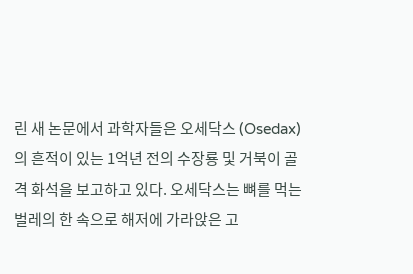린 새 논문에서 과학자들은 오세닥스 (Osedax) 의 흔적이 있는 1억년 전의 수장룡 및 거북이 골격 화석을 보고하고 있다. 오세닥스는 뼈를 먹는 벌레의 한 속으로 해저에 가라앉은 고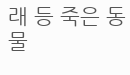래 등 죽은 동물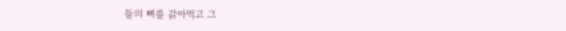들의 뼈를 갉아먹고 그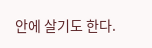안에 살기도 한다.